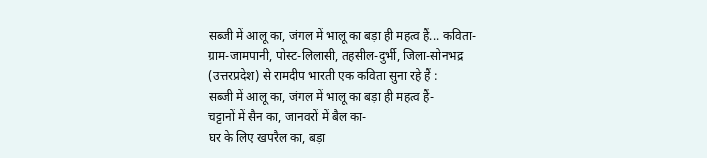सब्जी में आलू का, जंगल में भालू का बड़ा ही महत्व हैं... कविता-
ग्राम-जामपानी, पोस्ट-लिलासी, तहसील-दुर्भी, जिला-सोनभद्र (उत्तरप्रदेश) से रामदीप भारती एक कविता सुना रहे हैं :
सब्जी में आलू का, जंगल में भालू का बड़ा ही महत्व हैं-
चट्टानों में सैन का, जानवरों में बैल का-
घर के लिए खपरैल का, बड़ा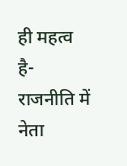ही महत्व है-
राजनीति में नेता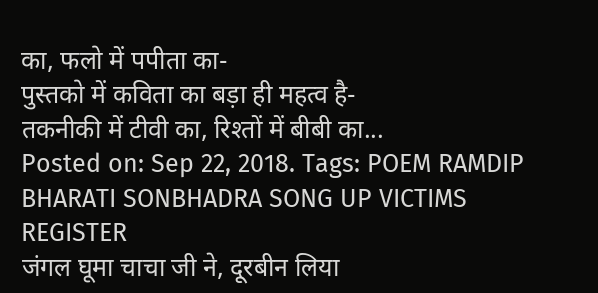का, फलो में पपीता का-
पुस्तको में कविता का बड़ा ही महत्व है-
तकनीकी में टीवी का, रिश्तों में बीबी का...
Posted on: Sep 22, 2018. Tags: POEM RAMDIP BHARATI SONBHADRA SONG UP VICTIMS REGISTER
जंगल घूमा चाचा जी ने, दूरबीन लिया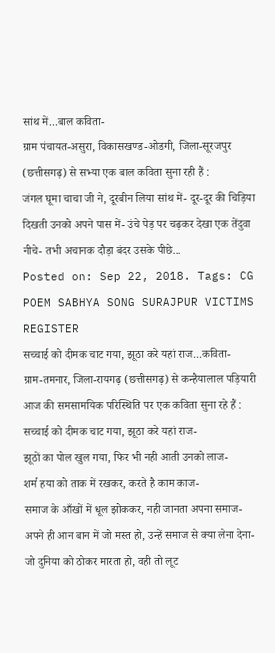सांथ में...बाल कविता-
ग्राम पंचायत-असुरा, विकासखण्ड-ओडगी, जिला-सूरजपुर (छत्तीसगढ़) से सभ्या एक बाल कविता सुना रही हैं :
जंगल घूमा चाचा जी ने, दूरबीन लिया सांथ में- दूर-दूर की चिड़िया दिखती उनको अपने पास में- उंचे पेड़ पर चढ़कर देखा एक तेंदुवा नीचे- तभी अचानक दौड़ा बंदर उसके पीछे...
Posted on: Sep 22, 2018. Tags: CG POEM SABHYA SONG SURAJPUR VICTIMS REGISTER
सच्चाई को दीमक चाट गया, झूठा करे यहां राज...कविता-
ग्राम-तमनार, जिला-रायगढ़ (छत्तीसगढ़) से कन्हैयालाल पड़ियारी आज की समसामयिक परिस्थिति पर एक कविता सुना रहे हैं :
सच्चाई को दीमक चाट गया, झूठा करे यहां राज-
झूठों का पोल खुल गया, फिर भी नही आती उनको लाज-
शर्म हया को ताक में रखकर, करते है काम काज-
समाज के आँखों में धूल झोककर, नही जानता अपना समाज-
अपने ही आन बान में जो मस्त हो, उन्हें समाज से क्या लेना देना-
जो दुनिया को ठोकर मारता हो, वही तो लूट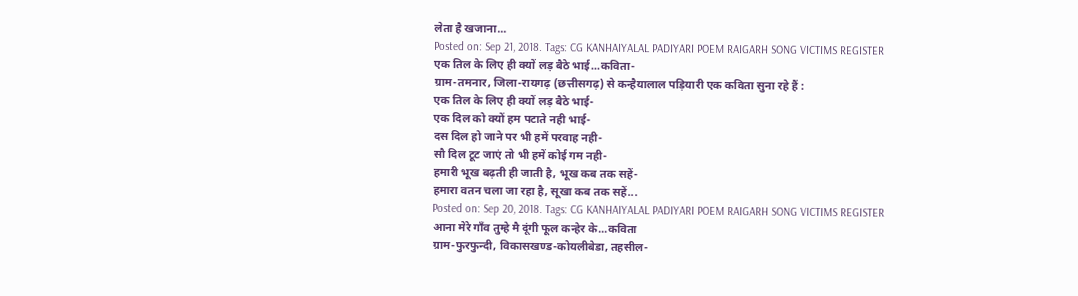लेता है खजाना...
Posted on: Sep 21, 2018. Tags: CG KANHAIYALAL PADIYARI POEM RAIGARH SONG VICTIMS REGISTER
एक तिल के लिए ही क्यों लड़ बैठे भाई...कविता-
ग्राम-तमनार, जिला-रायगढ़ (छत्तीसगढ़) से कन्हैयालाल पड़ियारी एक कविता सुना रहे हैं :
एक तिल के लिए ही क्यों लड़ बैठे भाई-
एक दिल को क्यों हम पटाते नही भाई-
दस दिल हो जाने पर भी हमें परवाह नही-
सौ दिल टूट जाएं तो भी हमें कोई गम नही-
हमारी भूख बढ़ती ही जाती है, भूख कब तक सहें-
हमारा वतन चला जा रहा है, सूखा कब तक सहें...
Posted on: Sep 20, 2018. Tags: CG KANHAIYALAL PADIYARI POEM RAIGARH SONG VICTIMS REGISTER
आना मेरे गाँव तुम्हे मै दूंगी फूल कन्हेर के...कविता
ग्राम-फुरफुन्दी, विकासखण्ड-कोयलीबेडा, तहसील-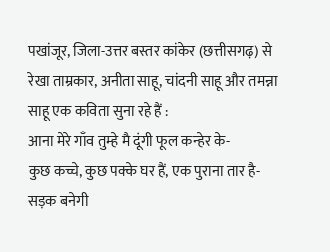पखांजूर, जिला-उत्तर बस्तर कांकेर (छत्तीसगढ़) से रेखा ताम्रकार, अनीता साहू, चांदनी साहू और तमन्ना साहू एक कविता सुना रहे हैं :
आना मेरे गाँव तुम्हे मै दूंगी फूल कन्हेर के-
कुछ कच्चे, कुछ पक्के घर हैं, एक पुराना तार है-
सड़क बनेगी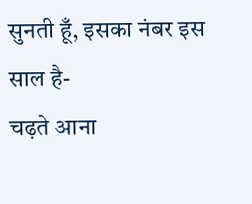सुनती हूँ, इसका नंबर इस साल है-
चढ़ते आना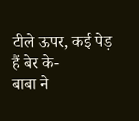टीले ऊपर, कई पेड़ हैं बेर के-
बाबा ने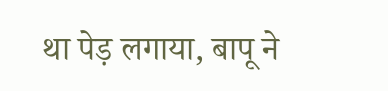था पेड़ लगाया, बापू ने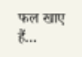फल खाए हैं...